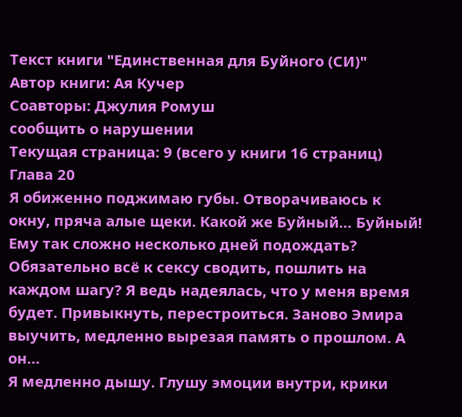Текст книги "Единственная для Буйного (СИ)"
Автор книги: Ая Кучер
Соавторы: Джулия Ромуш
сообщить о нарушении
Текущая страница: 9 (всего у книги 16 страниц)
Глава 20
Я обиженно поджимаю губы. Отворачиваюсь к окну, пряча алые щеки. Какой же Буйный… Буйный! Ему так сложно несколько дней подождать? Обязательно всё к сексу сводить, пошлить на каждом шагу? Я ведь надеялась, что у меня время будет. Привыкнуть, перестроиться. Заново Эмира выучить, медленно вырезая память о прошлом. А он…
Я медленно дышу. Глушу эмоции внутри, крики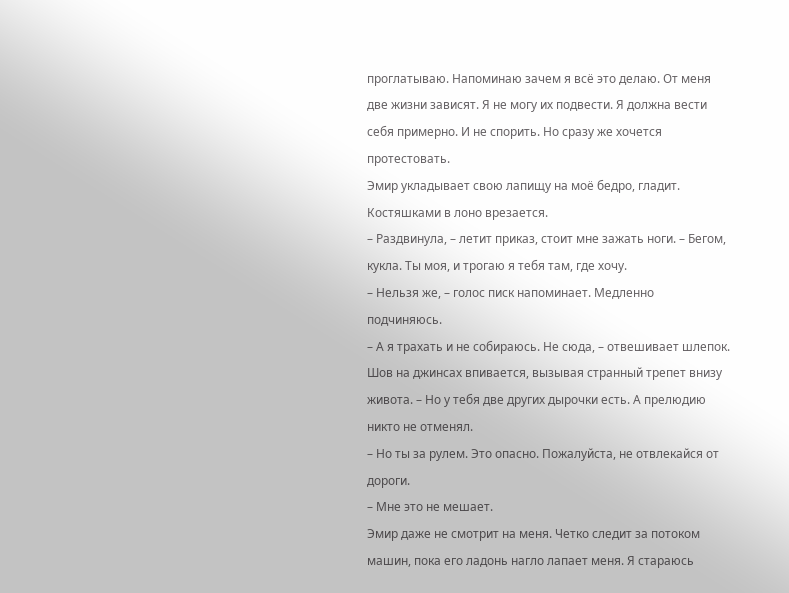проглатываю. Напоминаю зачем я всё это делаю. От меня две жизни зависят. Я не могу их подвести. Я должна вести себя примерно. И не спорить. Но сразу же хочется протестовать.
Эмир укладывает свою лапищу на моё бедро, гладит. Костяшками в лоно врезается.
– Раздвинула, – летит приказ, стоит мне зажать ноги. – Бегом, кукла. Ты моя, и трогаю я тебя там, где хочу.
– Нельзя же, – голос писк напоминает. Медленно подчиняюсь.
– А я трахать и не собираюсь. Не сюда, – отвешивает шлепок. Шов на джинсах впивается, вызывая странный трепет внизу живота. – Но у тебя две других дырочки есть. А прелюдию никто не отменял.
– Но ты за рулем. Это опасно. Пожалуйста, не отвлекайся от дороги.
– Мне это не мешает.
Эмир даже не смотрит на меня. Четко следит за потоком машин, пока его ладонь нагло лапает меня. Я стараюсь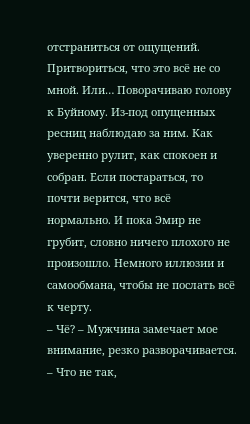отстраниться от ощущений. Притвориться, что это всё не со мной. Или… Поворачиваю голову к Буйному. Из-под опущенных ресниц наблюдаю за ним. Как уверенно рулит, как спокоен и собран. Если постараться, то почти верится, что всё нормально. И пока Эмир не грубит, словно ничего плохого не произошло. Немного иллюзии и самообмана, чтобы не послать всё к черту.
– Чё? – Мужчина замечает мое внимание, резко разворачивается. – Что не так,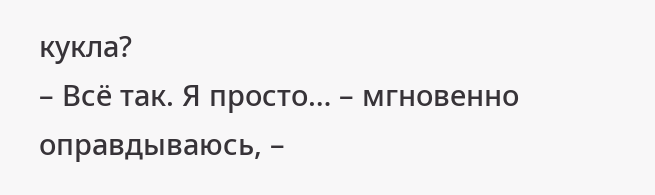кукла?
– Всё так. Я просто… – мгновенно оправдываюсь, –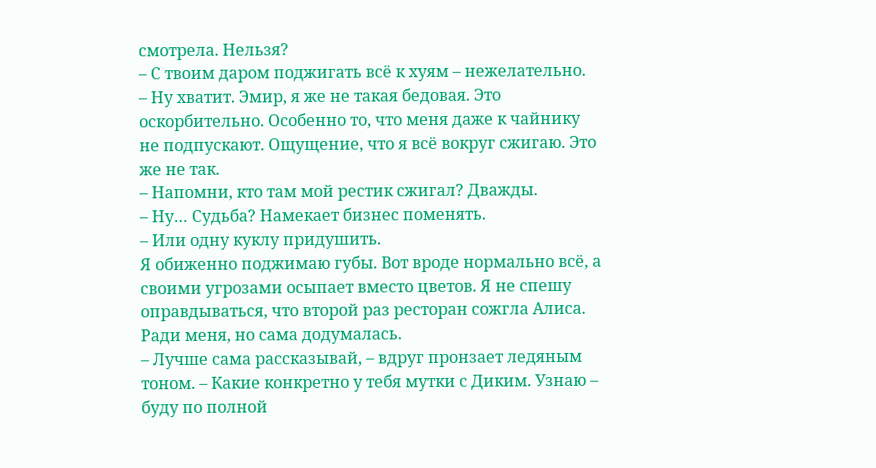смотрела. Нельзя?
– С твоим даром поджигать всё к хуям – нежелательно.
– Ну хватит. Эмир, я же не такая бедовая. Это оскорбительно. Особенно то, что меня даже к чайнику не подпускают. Ощущение, что я всё вокруг сжигаю. Это же не так.
– Напомни, кто там мой рестик сжигал? Дважды.
– Ну… Судьба? Намекает бизнес поменять.
– Или одну куклу придушить.
Я обиженно поджимаю губы. Вот вроде нормально всё, а своими угрозами осыпает вместо цветов. Я не спешу оправдываться, что второй раз ресторан сожгла Алиса. Ради меня, но сама додумалась.
– Лучше сама рассказывай, – вдруг пронзает ледяным тоном. – Какие конкретно у тебя мутки с Диким. Узнаю – буду по полной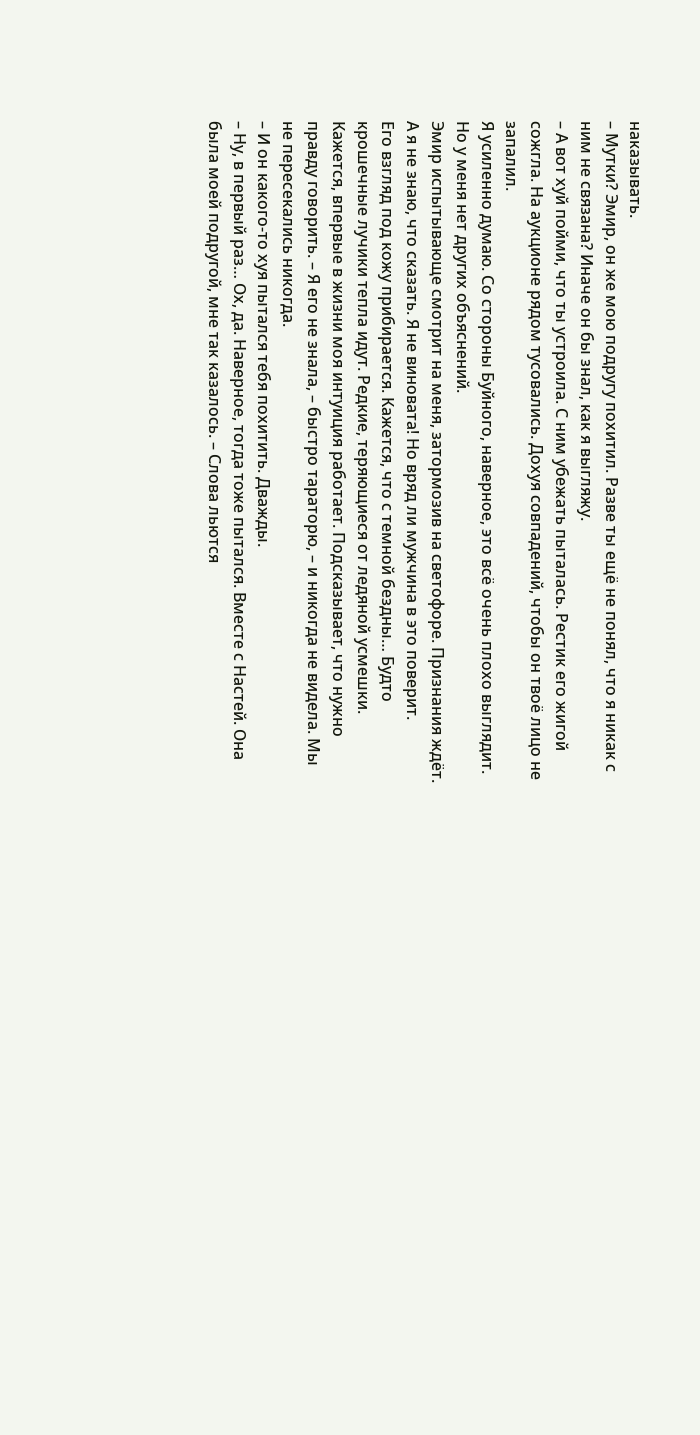наказывать.
– Мутки? Эмир, он же мою подругу похитил. Разве ты ещё не понял, что я никак с ним не связана? Иначе он бы знал, как я выгляжу.
– А вот хуй пойми, что ты устроила. С ним убежать пыталась. Рестик его жигой сожгла. На аукционе рядом тусовались. Дохуя совпадений, чтобы он твоё лицо не запалил.
Я усиленно думаю. Со стороны Буйного, наверное, это всё очень плохо выглядит. Но у меня нет других объяснений.
Эмир испытывающе смотрит на меня, затормозив на светофоре. Признания ждёт. А я не знаю, что сказать. Я не виновата! Но вряд ли мужчина в это поверит.
Его взгляд под кожу прибирается. Кажется, что с темной бездны… Будто крошечные лучики тепла идут. Редкие, теряющиеся от ледяной усмешки. Кажется, впервые в жизни моя интуиция работает. Подсказывает, что нужно правду говорить. – Я его не знала, – быстро тараторю, – и никогда не видела. Мы не пересекались никогда.
– И он какого-то хуя пытался тебя похитить. Дважды.
– Ну, в первый раз… Ох, да. Наверное, тогда тоже пытался. Вместе с Настей. Она была моей подругой, мне так казалось. – Слова льются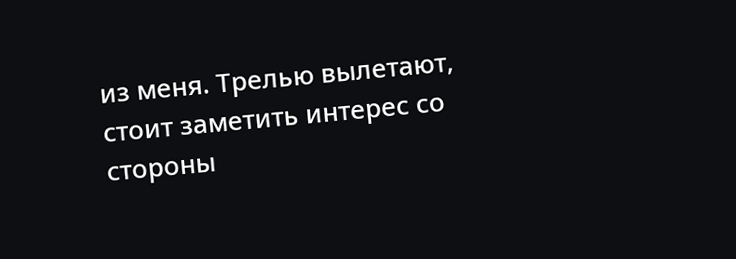из меня. Трелью вылетают, стоит заметить интерес со стороны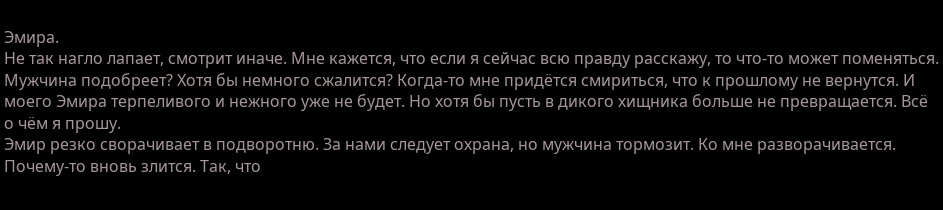Эмира.
Не так нагло лапает, смотрит иначе. Мне кажется, что если я сейчас всю правду расскажу, то что-то может поменяться. Мужчина подобреет? Хотя бы немного сжалится? Когда-то мне придётся смириться, что к прошлому не вернутся. И моего Эмира терпеливого и нежного уже не будет. Но хотя бы пусть в дикого хищника больше не превращается. Всё о чём я прошу.
Эмир резко сворачивает в подворотню. За нами следует охрана, но мужчина тормозит. Ко мне разворачивается. Почему-то вновь злится. Так, что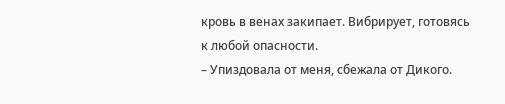кровь в венах закипает. Вибрирует, готовясь к любой опасности.
– Упиздовала от меня, сбежала от Дикого.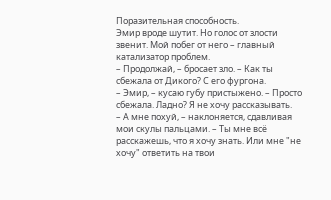Поразительная способность.
Эмир вроде шутит. Но голос от злости звенит. Мой побег от него – главный катализатор проблем.
– Продолжай, – бросает зло. – Как ты сбежала от Дикого? С его фургона.
– Эмир, – кусаю губу пристыжено. – Просто сбежала. Ладно? Я не хочу рассказывать.
– А мне похуй, – наклоняется, сдавливая мои скулы пальцами. – Ты мне всё расскажешь, что я хочу знать. Или мне "не хочу" ответить на твои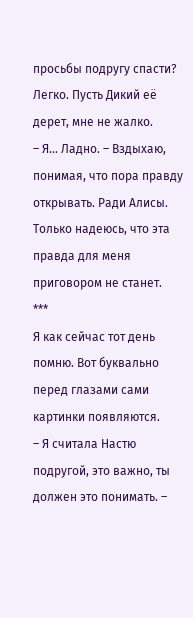просьбы подругу спасти? Легко. Пусть Дикий её дерет, мне не жалко.
– Я… Ладно. – Вздыхаю, понимая, что пора правду открывать. Ради Алисы. Только надеюсь, что эта правда для меня приговором не станет.
***
Я как сейчас тот день помню. Вот буквально перед глазами сами картинки появляются.
– Я считала Настю подругой, это важно, ты должен это понимать. –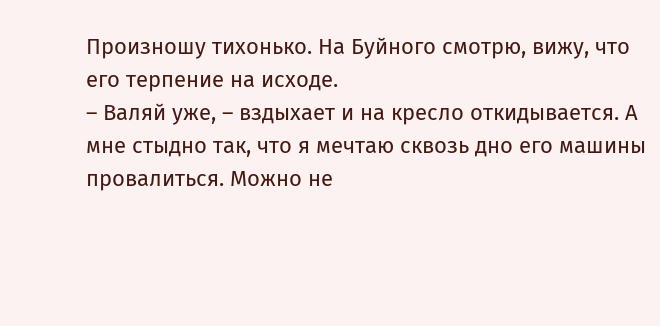Произношу тихонько. На Буйного смотрю, вижу, что его терпение на исходе.
– Валяй уже, – вздыхает и на кресло откидывается. А мне стыдно так, что я мечтаю сквозь дно его машины провалиться. Можно не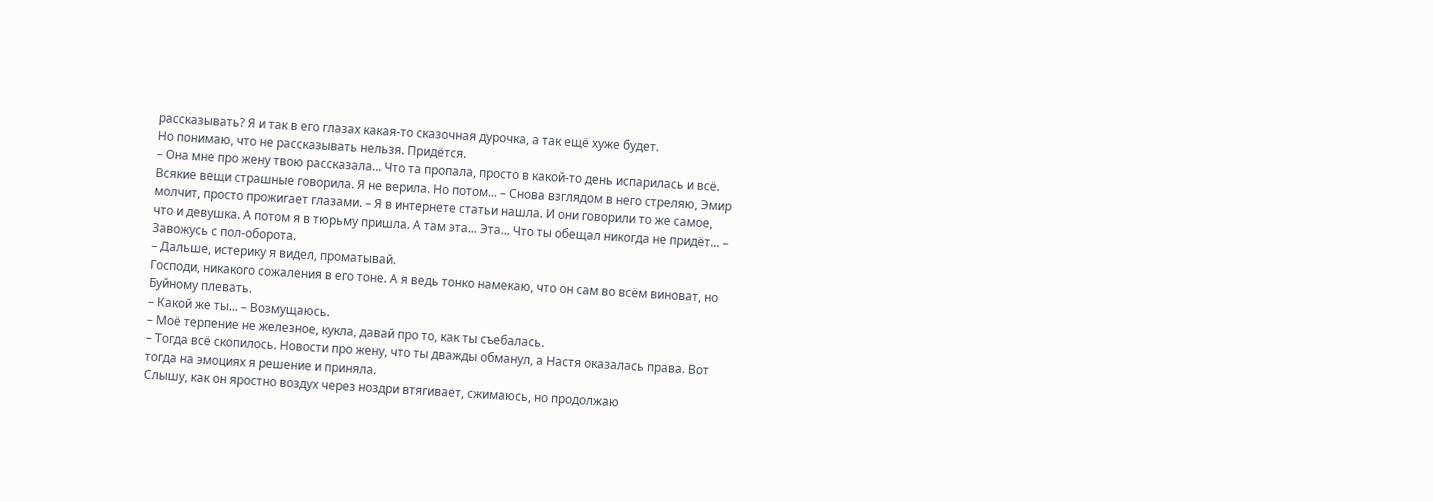рассказывать? Я и так в его глазах какая-то сказочная дурочка, а так ещё хуже будет.
Но понимаю, что не рассказывать нельзя. Придётся.
– Она мне про жену твою рассказала... Что та пропала, просто в какой-то день испарилась и всё. Всякие вещи страшные говорила. Я не верила. Но потом... – Снова взглядом в него стреляю, Эмир молчит, просто прожигает глазами. – Я в интернете статьи нашла. И они говорили то же самое, что и девушка. А потом я в тюрьму пришла. А там эта... Эта... Что ты обещал никогда не придёт... – Завожусь с пол-оборота.
– Дальше, истерику я видел, проматывай.
Господи, никакого сожаления в его тоне. А я ведь тонко намекаю, что он сам во всём виноват, но Буйному плевать.
– Какой же ты... – Возмущаюсь.
– Моё терпение не железное, кукла, давай про то, как ты съебалась.
– Тогда всё скопилось. Новости про жену, что ты дважды обманул, а Настя оказалась права. Вот тогда на эмоциях я решение и приняла.
Слышу, как он яростно воздух через ноздри втягивает, сжимаюсь, но продолжаю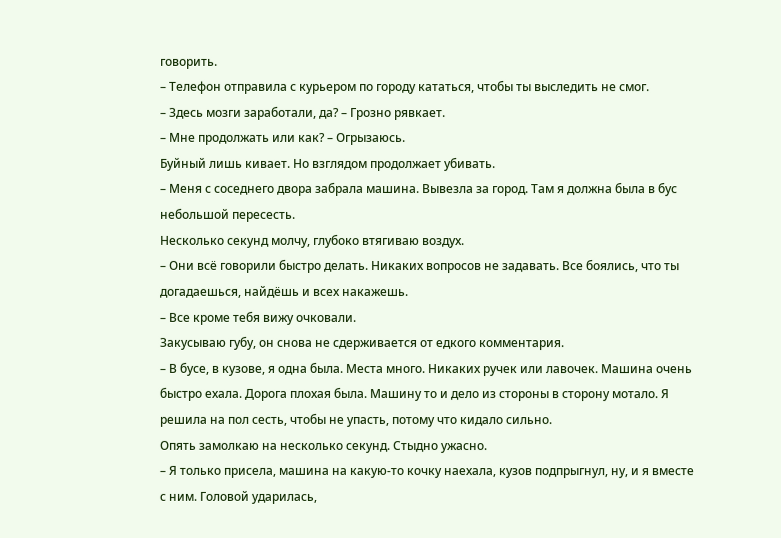говорить.
– Телефон отправила с курьером по городу кататься, чтобы ты выследить не смог.
– Здесь мозги заработали, да? – Грозно рявкает.
– Мне продолжать или как? – Огрызаюсь.
Буйный лишь кивает. Но взглядом продолжает убивать.
– Меня с соседнего двора забрала машина. Вывезла за город. Там я должна была в бус небольшой пересесть.
Несколько секунд молчу, глубоко втягиваю воздух.
– Они всё говорили быстро делать. Никаких вопросов не задавать. Все боялись, что ты догадаешься, найдёшь и всех накажешь.
– Все кроме тебя вижу очковали.
Закусываю губу, он снова не сдерживается от едкого комментария.
– В бусе, в кузове, я одна была. Места много. Никаких ручек или лавочек. Машина очень быстро ехала. Дорога плохая была. Машину то и дело из стороны в сторону мотало. Я решила на пол сесть, чтобы не упасть, потому что кидало сильно.
Опять замолкаю на несколько секунд. Стыдно ужасно.
– Я только присела, машина на какую-то кочку наехала, кузов подпрыгнул, ну, и я вместе с ним. Головой ударилась,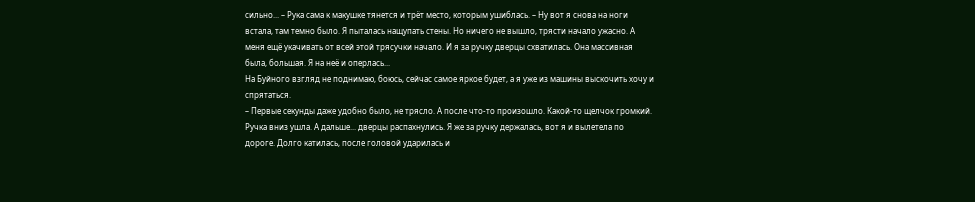сильно... – Рука сама к макушке тянется и трёт место, которым ушиблась. – Ну вот я снова на ноги встала, там темно было. Я пыталась нащупать стены. Но ничего не вышло, трясти начало ужасно. А меня ещё укачивать от всей этой трясучки начало. И я за ручку дверцы схватилась. Она массивная была, большая. Я на неё и оперлась...
На Буйного взгляд не поднимаю, боюсь, сейчас самое яркое будет, а я уже из машины выскочить хочу и спрятаться.
– Первые секунды даже удобно было, не трясло. А после что-то произошло. Какой-то щелчок громкий. Ручка вниз ушла. А дальше... дверцы распахнулись. Я же за ручку держалась, вот я и вылетела по дороге. Долго катилась, после головой ударилась и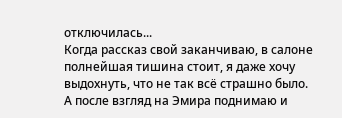отключилась...
Когда рассказ свой заканчиваю, в салоне полнейшая тишина стоит, я даже хочу выдохнуть, что не так всё страшно было. А после взгляд на Эмира поднимаю и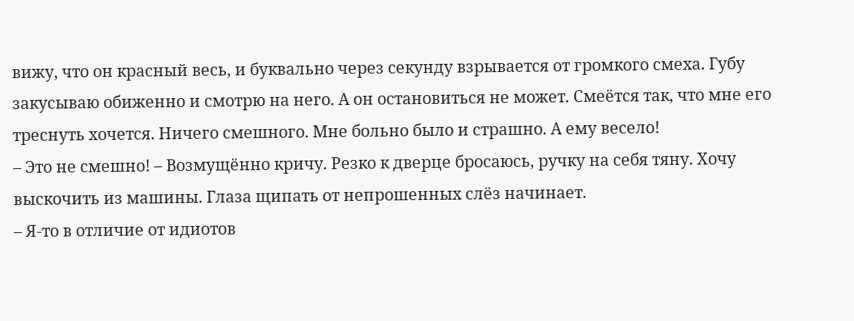вижу, что он красный весь, и буквально через секунду взрывается от громкого смеха. Губу закусываю обиженно и смотрю на него. А он остановиться не может. Смеётся так, что мне его треснуть хочется. Ничего смешного. Мне больно было и страшно. А ему весело!
– Это не смешно! – Возмущённо кричу. Резко к дверце бросаюсь, ручку на себя тяну. Хочу выскочить из машины. Глаза щипать от непрошенных слёз начинает.
– Я-то в отличие от идиотов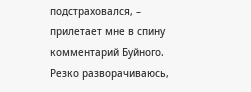подстраховался, – прилетает мне в спину комментарий Буйного.
Резко разворачиваюсь,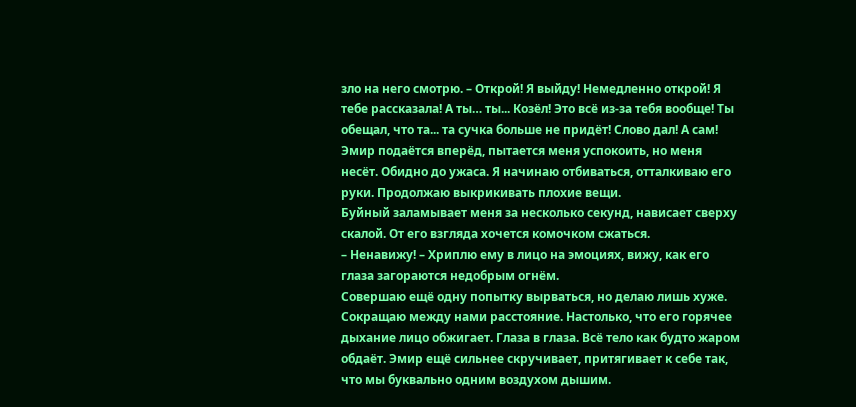зло на него смотрю. – Открой! Я выйду! Немедленно открой! Я тебе рассказала! А ты… ты... Козёл! Это всё из-за тебя вообще! Ты обещал, что та... та сучка больше не придёт! Слово дал! А сам!
Эмир подаётся вперёд, пытается меня успокоить, но меня несёт. Обидно до ужаса. Я начинаю отбиваться, отталкиваю его руки. Продолжаю выкрикивать плохие вещи.
Буйный заламывает меня за несколько секунд, нависает сверху скалой. От его взгляда хочется комочком сжаться.
– Ненавижу! – Хриплю ему в лицо на эмоциях, вижу, как его глаза загораются недобрым огнём.
Совершаю ещё одну попытку вырваться, но делаю лишь хуже. Сокращаю между нами расстояние. Настолько, что его горячее дыхание лицо обжигает. Глаза в глаза. Всё тело как будто жаром обдаёт. Эмир ещё сильнее скручивает, притягивает к себе так, что мы буквально одним воздухом дышим.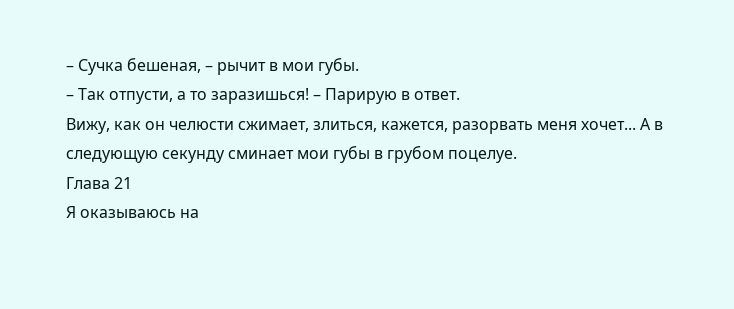– Сучка бешеная, – рычит в мои губы.
– Так отпусти, а то заразишься! – Парирую в ответ.
Вижу, как он челюсти сжимает, злиться, кажется, разорвать меня хочет... А в следующую секунду сминает мои губы в грубом поцелуе.
Глава 21
Я оказываюсь на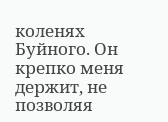коленях Буйного. Он крепко меня держит, не позволяя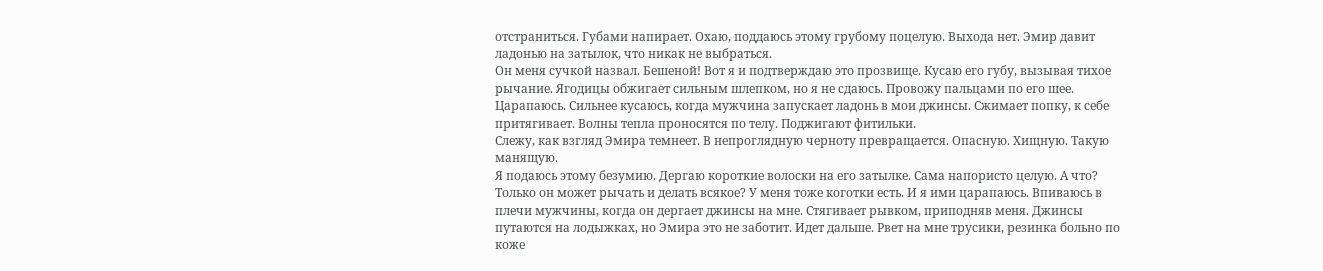отстраниться. Губами напирает. Охаю, поддаюсь этому грубому поцелую. Выхода нет. Эмир давит ладонью на затылок, что никак не выбраться.
Он меня сучкой назвал. Бешеной! Вот я и подтверждаю это прозвище. Кусаю его губу, вызывая тихое рычание. Ягодицы обжигает сильным шлепком, но я не сдаюсь. Провожу пальцами по его шее. Царапаюсь. Сильнее кусаюсь, когда мужчина запускает ладонь в мои джинсы. Сжимает попку, к себе притягивает. Волны тепла проносятся по телу. Поджигают фитильки.
Слежу, как взгляд Эмира темнеет. В непроглядную черноту превращается. Опасную. Хищную. Такую манящую.
Я подаюсь этому безумию. Дергаю короткие волоски на его затылке. Сама напористо целую. А что? Только он может рычать и делать всякое? У меня тоже коготки есть. И я ими царапаюсь. Впиваюсь в плечи мужчины, когда он дергает джинсы на мне. Стягивает рывком, приподняв меня. Джинсы путаются на лодыжках, но Эмира это не заботит. Идет дальше. Рвет на мне трусики, резинка больно по коже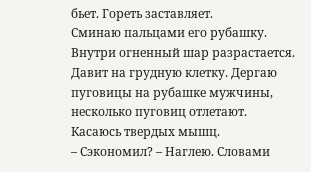бьет. Гореть заставляет.
Сминаю пальцами его рубашку. Внутри огненный шар разрастается. Давит на грудную клетку. Дергаю пуговицы на рубашке мужчины, несколько пуговиц отлетают. Касаюсь твердых мышц.
– Сэкономил? – Наглею. Словами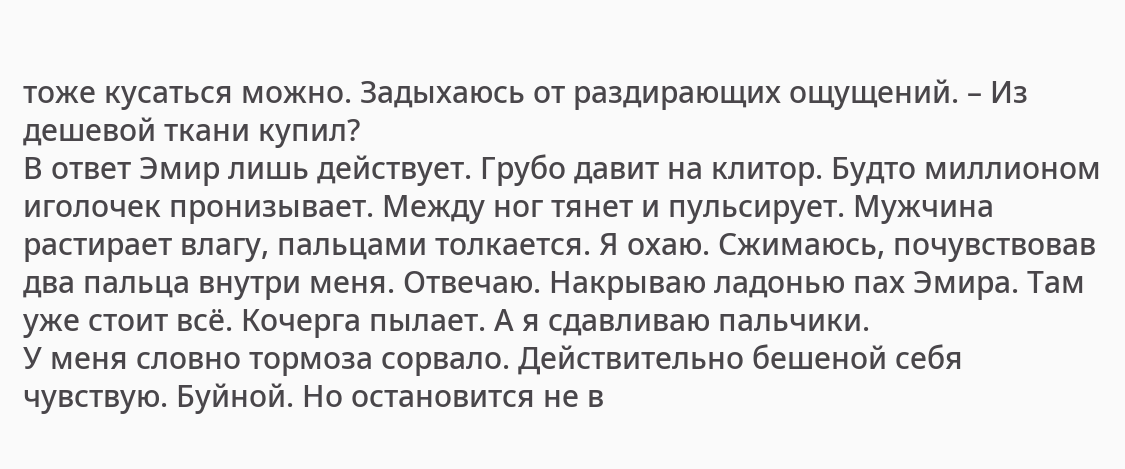тоже кусаться можно. Задыхаюсь от раздирающих ощущений. – Из дешевой ткани купил?
В ответ Эмир лишь действует. Грубо давит на клитор. Будто миллионом иголочек пронизывает. Между ног тянет и пульсирует. Мужчина растирает влагу, пальцами толкается. Я охаю. Сжимаюсь, почувствовав два пальца внутри меня. Отвечаю. Накрываю ладонью пах Эмира. Там уже стоит всё. Кочерга пылает. А я сдавливаю пальчики.
У меня словно тормоза сорвало. Действительно бешеной себя чувствую. Буйной. Но остановится не в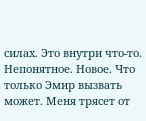силах. Это внутри что-то. Непонятное. Новое. Что только Эмир вызвать может. Меня трясет от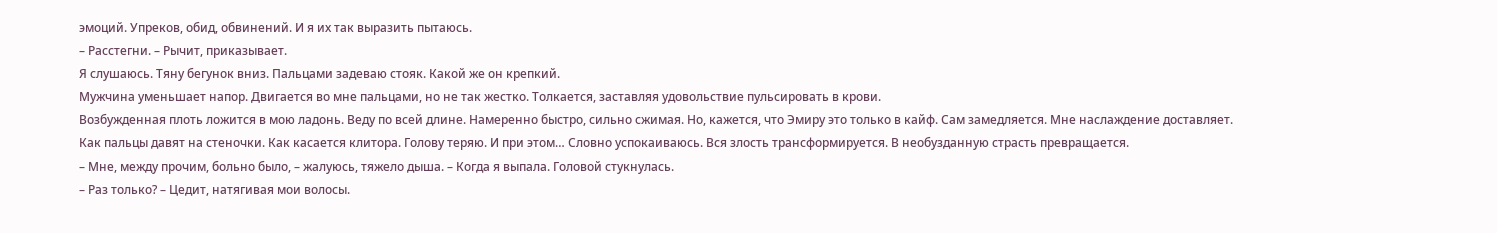эмоций. Упреков, обид, обвинений. И я их так выразить пытаюсь.
– Расстегни. – Рычит, приказывает.
Я слушаюсь. Тяну бегунок вниз. Пальцами задеваю стояк. Какой же он крепкий.
Мужчина уменьшает напор. Двигается во мне пальцами, но не так жестко. Толкается, заставляя удовольствие пульсировать в крови.
Возбужденная плоть ложится в мою ладонь. Веду по всей длине. Намеренно быстро, сильно сжимая. Но, кажется, что Эмиру это только в кайф. Сам замедляется. Мне наслаждение доставляет.
Как пальцы давят на стеночки. Как касается клитора. Голову теряю. И при этом… Словно успокаиваюсь. Вся злость трансформируется. В необузданную страсть превращается.
– Мне, между прочим, больно было, – жалуюсь, тяжело дыша. – Когда я выпала. Головой стукнулась.
– Раз только? – Цедит, натягивая мои волосы.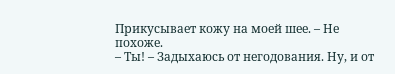Прикусывает кожу на моей шее. – Не похоже.
– Ты! – Задыхаюсь от негодования. Ну, и от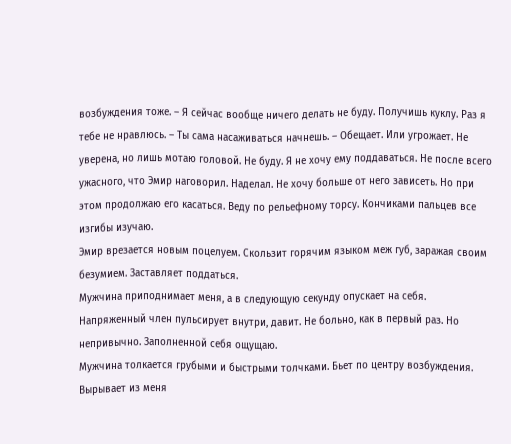возбуждения тоже. – Я сейчас вообще ничего делать не буду. Получишь куклу. Раз я тебе не нравлюсь. – Ты сама насаживаться начнешь. – Обещает. Или угрожает. Не уверена, но лишь мотаю головой. Не буду. Я не хочу ему поддаваться. Не после всего ужасного, что Эмир наговорил. Наделал. Не хочу больше от него зависеть. Но при этом продолжаю его касаться. Веду по рельефному торсу. Кончиками пальцев все изгибы изучаю.
Эмир врезается новым поцелуем. Скользит горячим языком меж губ, заражая своим безумием. Заставляет поддаться.
Мужчина приподнимает меня, а в следующую секунду опускает на себя. Напряженный член пульсирует внутри, давит. Не больно, как в первый раз. Но непривычно. Заполненной себя ощущаю.
Мужчина толкается грубыми и быстрыми толчками. Бьет по центру возбуждения. Вырывает из меня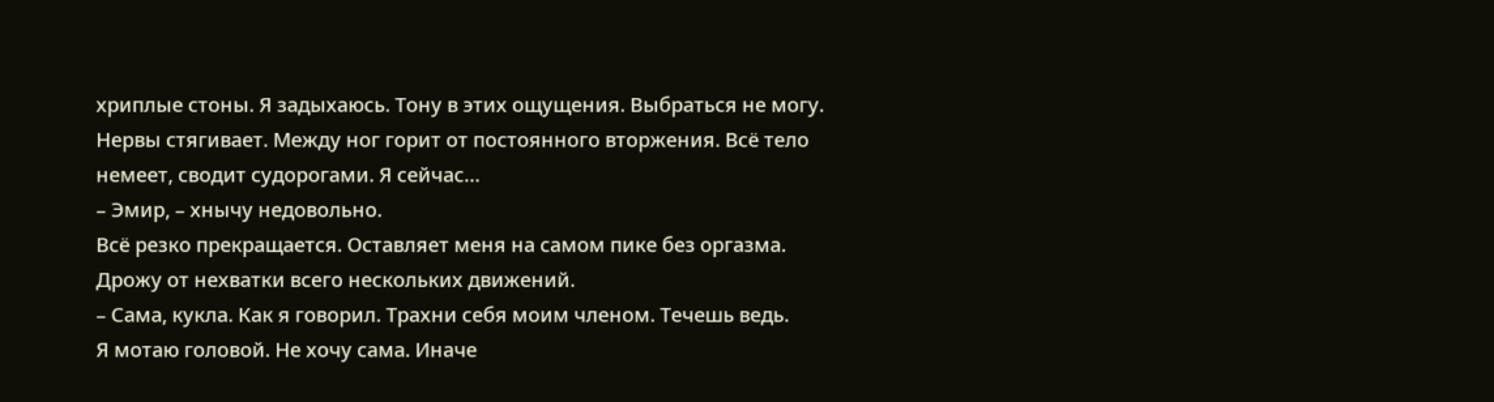хриплые стоны. Я задыхаюсь. Тону в этих ощущения. Выбраться не могу. Нервы стягивает. Между ног горит от постоянного вторжения. Всё тело немеет, сводит судорогами. Я сейчас…
– Эмир, – хнычу недовольно.
Всё резко прекращается. Оставляет меня на самом пике без оргазма. Дрожу от нехватки всего нескольких движений.
– Сама, кукла. Как я говорил. Трахни себя моим членом. Течешь ведь.
Я мотаю головой. Не хочу сама. Иначе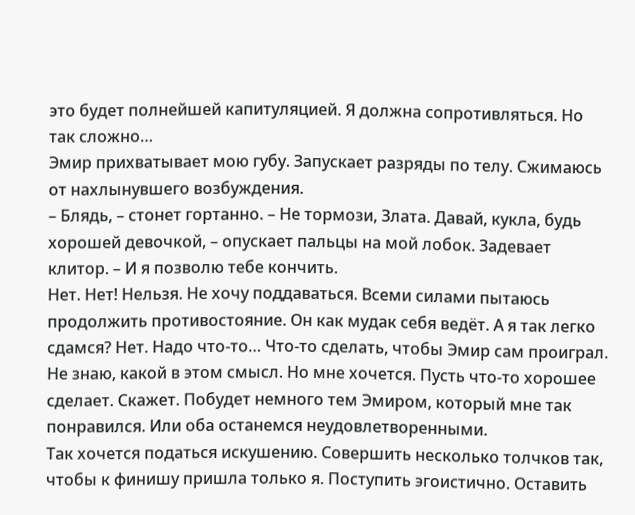это будет полнейшей капитуляцией. Я должна сопротивляться. Но так сложно…
Эмир прихватывает мою губу. Запускает разряды по телу. Сжимаюсь от нахлынувшего возбуждения.
– Блядь, – стонет гортанно. – Не тормози, Злата. Давай, кукла, будь хорошей девочкой, – опускает пальцы на мой лобок. Задевает клитор. – И я позволю тебе кончить.
Нет. Нет! Нельзя. Не хочу поддаваться. Всеми силами пытаюсь продолжить противостояние. Он как мудак себя ведёт. А я так легко сдамся? Нет. Надо что-то… Что-то сделать, чтобы Эмир сам проиграл. Не знаю, какой в этом смысл. Но мне хочется. Пусть что-то хорошее сделает. Скажет. Побудет немного тем Эмиром, который мне так понравился. Или оба останемся неудовлетворенными.
Так хочется податься искушению. Совершить несколько толчков так, чтобы к финишу пришла только я. Поступить эгоистично. Оставить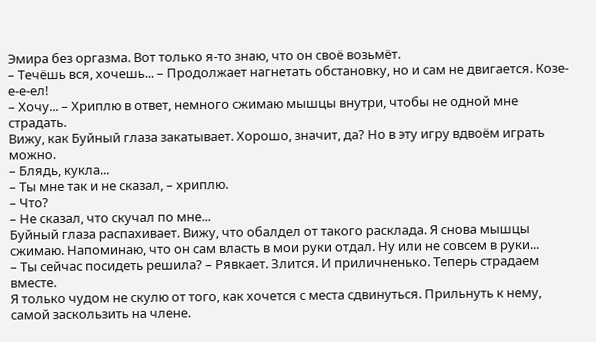Эмира без оргазма. Вот только я-то знаю, что он своё возьмёт.
– Течёшь вся, хочешь... – Продолжает нагнетать обстановку, но и сам не двигается. Козе-е-е-ел!
– Хочу... – Хриплю в ответ, немного сжимаю мышцы внутри, чтобы не одной мне страдать.
Вижу, как Буйный глаза закатывает. Хорошо, значит, да? Но в эту игру вдвоём играть можно.
– Блядь, кукла...
– Ты мне так и не сказал, – хриплю.
– Что?
– Не сказал, что скучал по мне...
Буйный глаза распахивает. Вижу, что обалдел от такого расклада. Я снова мышцы сжимаю. Напоминаю, что он сам власть в мои руки отдал. Ну или не совсем в руки...
– Ты сейчас посидеть решила? – Рявкает. Злится. И приличненько. Теперь страдаем вместе.
Я только чудом не скулю от того, как хочется с места сдвинуться. Прильнуть к нему, самой заскользить на члене.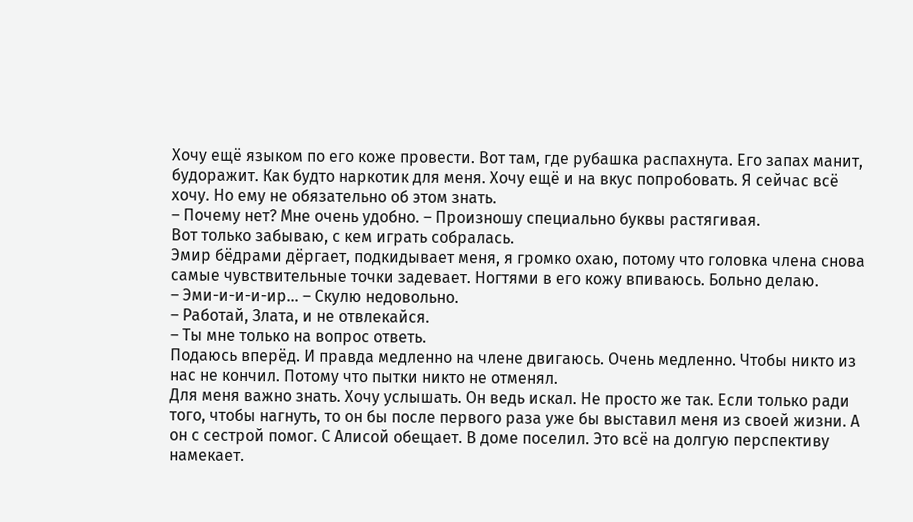Хочу ещё языком по его коже провести. Вот там, где рубашка распахнута. Его запах манит, будоражит. Как будто наркотик для меня. Хочу ещё и на вкус попробовать. Я сейчас всё хочу. Но ему не обязательно об этом знать.
– Почему нет? Мне очень удобно. – Произношу специально буквы растягивая.
Вот только забываю, с кем играть собралась.
Эмир бёдрами дёргает, подкидывает меня, я громко охаю, потому что головка члена снова самые чувствительные точки задевает. Ногтями в его кожу впиваюсь. Больно делаю.
– Эми-и-и-и-ир... – Скулю недовольно.
– Работай, Злата, и не отвлекайся.
– Ты мне только на вопрос ответь.
Подаюсь вперёд. И правда медленно на члене двигаюсь. Очень медленно. Чтобы никто из нас не кончил. Потому что пытки никто не отменял.
Для меня важно знать. Хочу услышать. Он ведь искал. Не просто же так. Если только ради того, чтобы нагнуть, то он бы после первого раза уже бы выставил меня из своей жизни. А он с сестрой помог. С Алисой обещает. В доме поселил. Это всё на долгую перспективу намекает.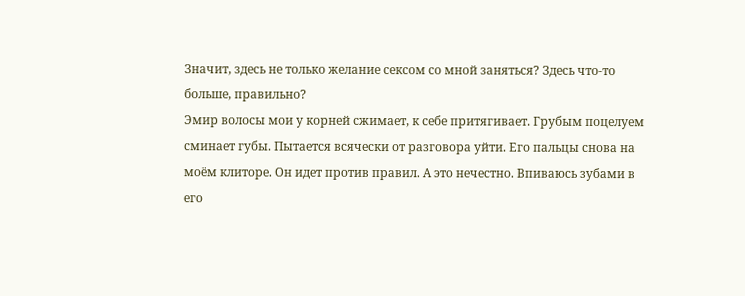Значит, здесь не только желание сексом со мной заняться? Здесь что-то больше, правильно?
Эмир волосы мои у корней сжимает, к себе притягивает. Грубым поцелуем сминает губы. Пытается всячески от разговора уйти. Его пальцы снова на моём клиторе. Он идет против правил. А это нечестно. Впиваюсь зубами в его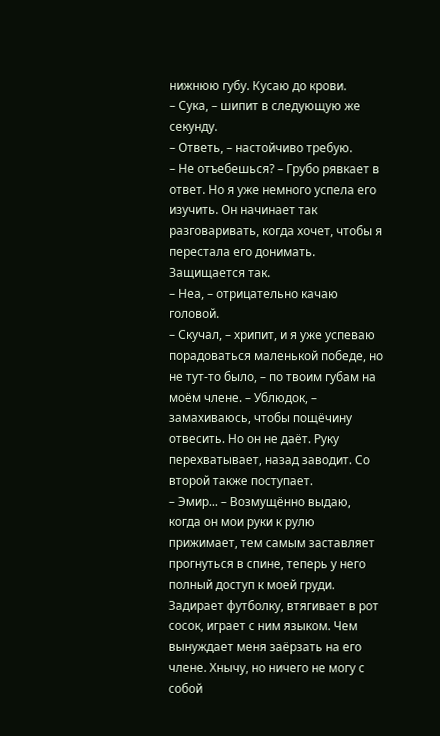нижнюю губу. Кусаю до крови.
– Сука, – шипит в следующую же секунду.
– Ответь, – настойчиво требую.
– Не отъебешься? – Грубо рявкает в ответ. Но я уже немного успела его изучить. Он начинает так разговаривать, когда хочет, чтобы я перестала его донимать. Защищается так.
– Неа, – отрицательно качаю головой.
– Скучал, – хрипит, и я уже успеваю порадоваться маленькой победе, но не тут-то было, – по твоим губам на моём члене. – Ублюдок, – замахиваюсь, чтобы пощёчину отвесить. Но он не даёт. Руку перехватывает, назад заводит. Со второй также поступает.
– Эмир... – Возмущённо выдаю, когда он мои руки к рулю прижимает, тем самым заставляет прогнуться в спине, теперь у него полный доступ к моей груди. Задирает футболку, втягивает в рот сосок, играет с ним языком. Чем вынуждает меня заёрзать на его члене. Хнычу, но ничего не могу с собой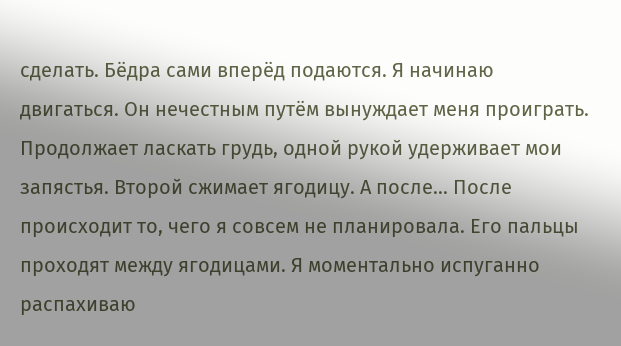сделать. Бёдра сами вперёд подаются. Я начинаю двигаться. Он нечестным путём вынуждает меня проиграть.
Продолжает ласкать грудь, одной рукой удерживает мои запястья. Второй сжимает ягодицу. А после... После происходит то, чего я совсем не планировала. Его пальцы проходят между ягодицами. Я моментально испуганно распахиваю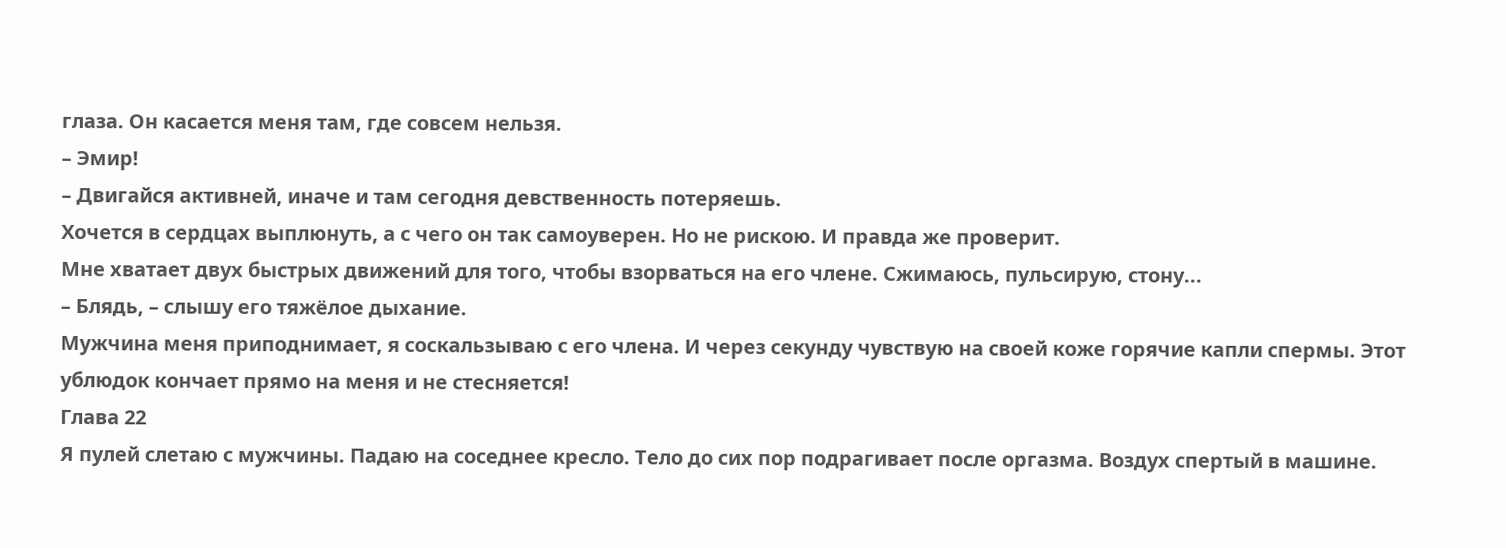глаза. Он касается меня там, где совсем нельзя.
– Эмир!
– Двигайся активней, иначе и там сегодня девственность потеряешь.
Хочется в сердцах выплюнуть, а с чего он так самоуверен. Но не рискою. И правда же проверит.
Мне хватает двух быстрых движений для того, чтобы взорваться на его члене. Сжимаюсь, пульсирую, стону...
– Блядь, – слышу его тяжёлое дыхание.
Мужчина меня приподнимает, я соскальзываю с его члена. И через секунду чувствую на своей коже горячие капли спермы. Этот ублюдок кончает прямо на меня и не стесняется!
Глава 22
Я пулей слетаю с мужчины. Падаю на соседнее кресло. Тело до сих пор подрагивает после оргазма. Воздух спертый в машине.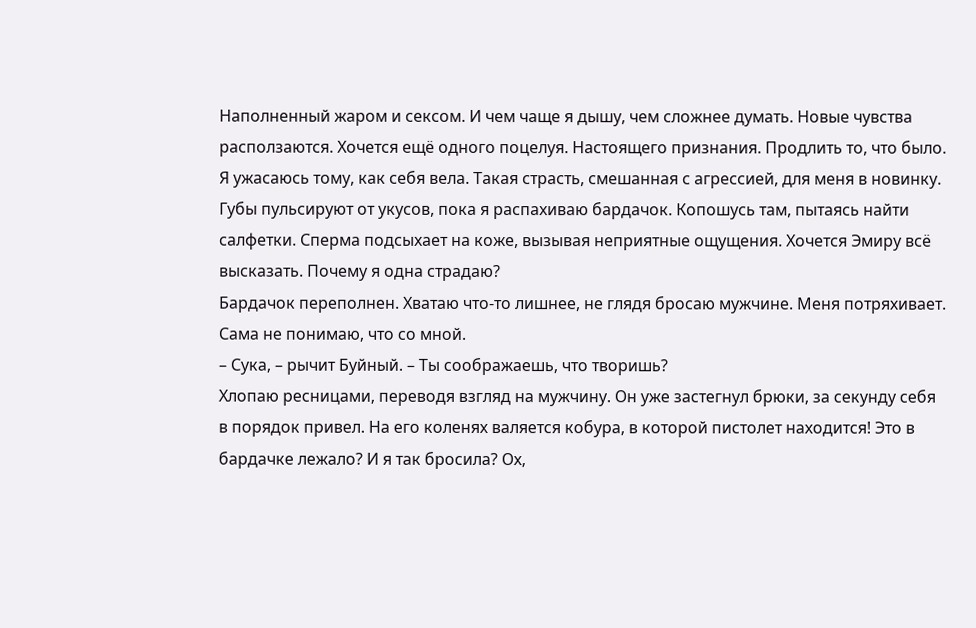Наполненный жаром и сексом. И чем чаще я дышу, чем сложнее думать. Новые чувства расползаются. Хочется ещё одного поцелуя. Настоящего признания. Продлить то, что было.
Я ужасаюсь тому, как себя вела. Такая страсть, смешанная с агрессией, для меня в новинку. Губы пульсируют от укусов, пока я распахиваю бардачок. Копошусь там, пытаясь найти салфетки. Сперма подсыхает на коже, вызывая неприятные ощущения. Хочется Эмиру всё высказать. Почему я одна страдаю?
Бардачок переполнен. Хватаю что-то лишнее, не глядя бросаю мужчине. Меня потряхивает. Сама не понимаю, что со мной.
– Сука, – рычит Буйный. – Ты соображаешь, что творишь?
Хлопаю ресницами, переводя взгляд на мужчину. Он уже застегнул брюки, за секунду себя в порядок привел. На его коленях валяется кобура, в которой пистолет находится! Это в бардачке лежало? И я так бросила? Ох,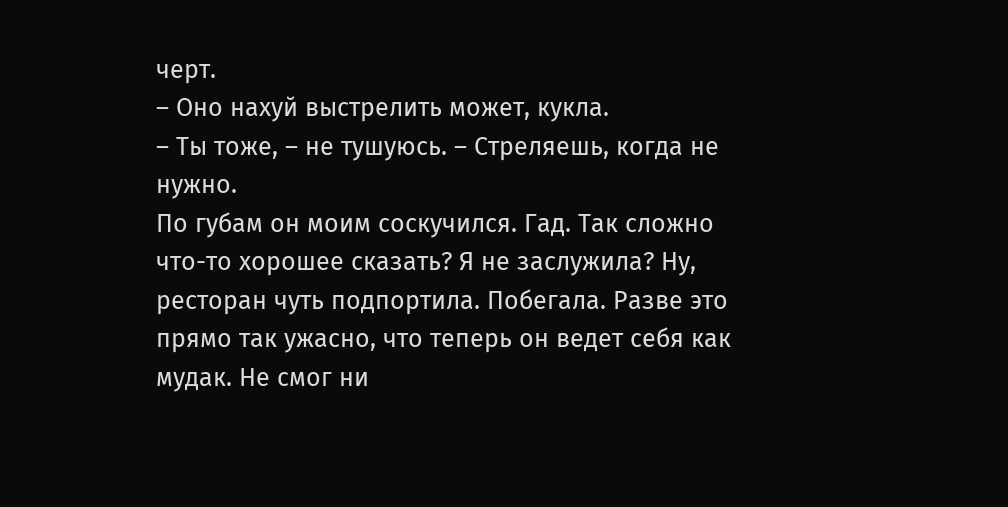черт.
– Оно нахуй выстрелить может, кукла.
– Ты тоже, – не тушуюсь. – Стреляешь, когда не нужно.
По губам он моим соскучился. Гад. Так сложно что-то хорошее сказать? Я не заслужила? Ну, ресторан чуть подпортила. Побегала. Разве это прямо так ужасно, что теперь он ведет себя как мудак. Не смог ни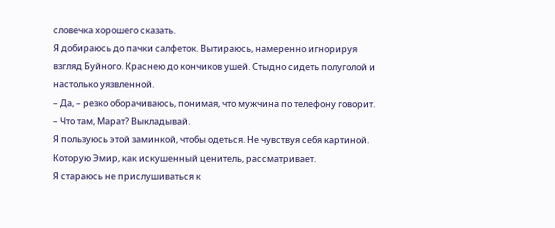словечка хорошего сказать.
Я добираюсь до пачки салфеток. Вытираюсь, намеренно игнорируя взгляд Буйного. Краснею до кончиков ушей. Стыдно сидеть полуголой и настолько уязвленной.
– Да, – резко оборачиваюсь, понимая, что мужчина по телефону говорит. – Что там, Марат? Выкладывай.
Я пользуюсь этой заминкой, чтобы одеться. Не чувствуя себя картиной. Которую Эмир, как искушенный ценитель, рассматривает.
Я стараюсь не прислушиваться к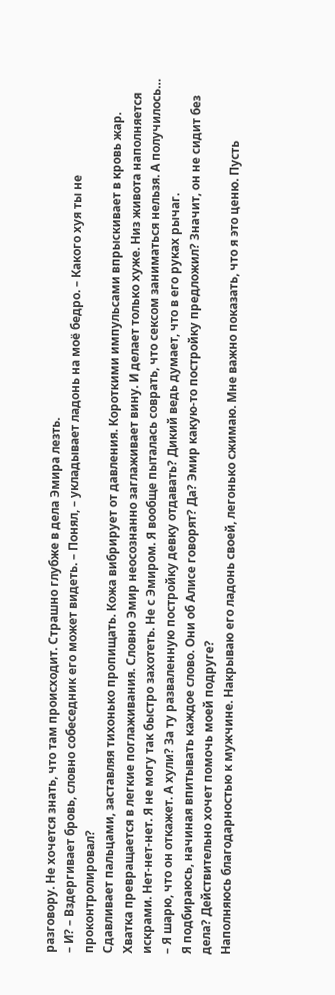разговору. Не хочется знать, что там происходит. Страшно глубже в дела Эмира лезть.
– И? – Вздергивает бровь, словно собеседник его может видеть. – Понял, – укладывает ладонь на моё бедро. – Какого хуя ты не проконтролировал?
Сдавливает пальцами, заставляя тихонько пропищать. Кожа вибрирует от давления. Короткими импульсами впрыскивает в кровь жар. Хватка превращается в легкие поглаживания. Словно Эмир неосознанно заглаживает вину. И делает только хуже. Низ живота наполняется искрами. Нет-нет-нет. Я не могу так быстро захотеть. Не с Эмиром. Я вообще пыталась соврать, что сексом заниматься нельзя. А получилось…
– Я шарю, что он откажет. А хули? За ту разваленную постройку девку отдавать? Дикий ведь думает, что в его руках рычаг.
Я подбираюсь, начиная впитывать каждое слово. Они об Алисе говорят? Да? Эмир какую-то постройку предложил? Значит, он не сидит без дела? Действительно хочет помочь моей подруге?
Наполняюсь благодарностью к мужчине. Накрываю его ладонь своей, легонько сжимаю. Мне важно показать, что я это ценю. Пусть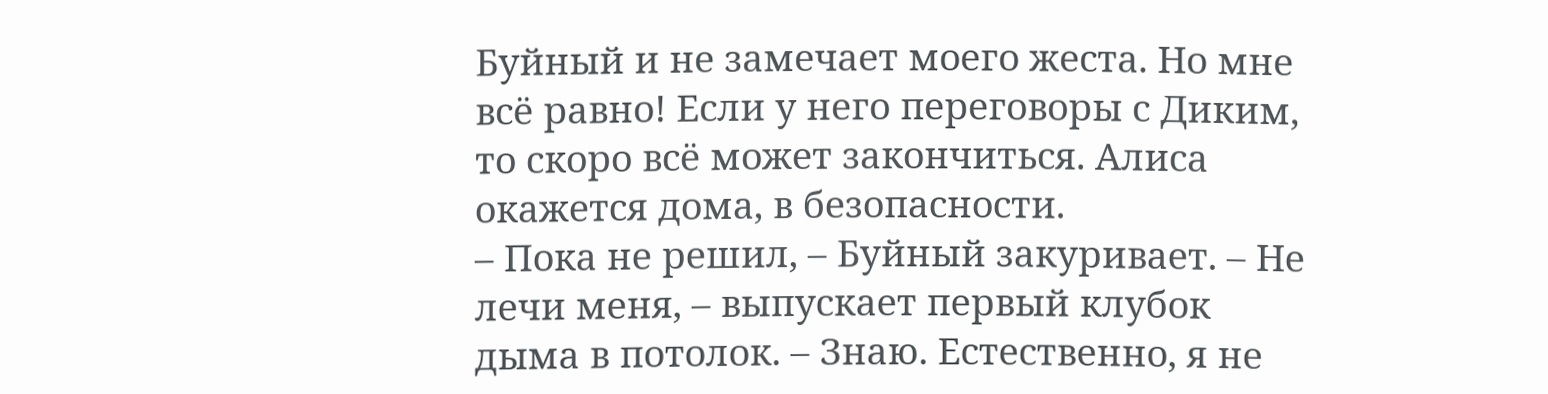Буйный и не замечает моего жеста. Но мне всё равно! Если у него переговоры с Диким, то скоро всё может закончиться. Алиса окажется дома, в безопасности.
– Пока не решил, – Буйный закуривает. – Не лечи меня, – выпускает первый клубок дыма в потолок. – Знаю. Естественно, я не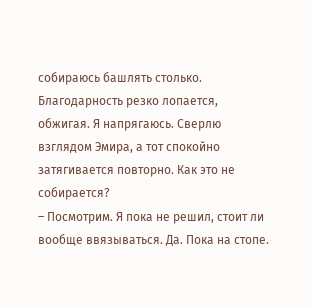собираюсь башлять столько.
Благодарность резко лопается, обжигая. Я напрягаюсь. Сверлю взглядом Эмира, а тот спокойно затягивается повторно. Как это не собирается?
– Посмотрим. Я пока не решил, стоит ли вообще ввязываться. Да. Пока на стопе.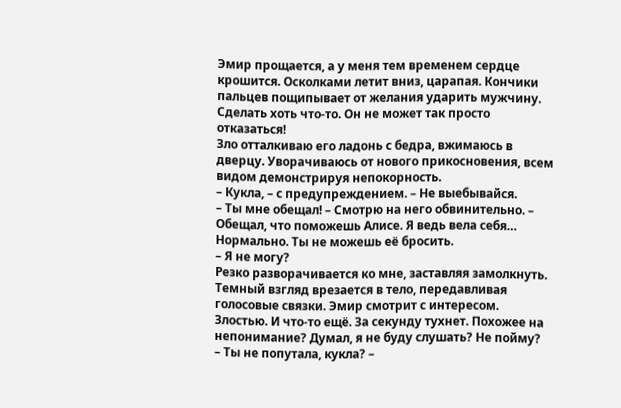Эмир прощается, а у меня тем временем сердце крошится. Осколками летит вниз, царапая. Кончики пальцев пощипывает от желания ударить мужчину. Сделать хоть что-то. Он не может так просто отказаться!
Зло отталкиваю его ладонь с бедра, вжимаюсь в дверцу. Уворачиваюсь от нового прикосновения, всем видом демонстрируя непокорность.
– Кукла, – с предупреждением. – Не выебывайся.
– Ты мне обещал! – Смотрю на него обвинительно. – Обещал, что поможешь Алисе. Я ведь вела себя… Нормально. Ты не можешь её бросить.
– Я не могу?
Резко разворачивается ко мне, заставляя замолкнуть. Темный взгляд врезается в тело, передавливая голосовые связки. Эмир смотрит с интересом. Злостью. И что-то ещё. За секунду тухнет. Похожее на непонимание? Думал, я не буду слушать? Не пойму?
– Ты не попутала, кукла? –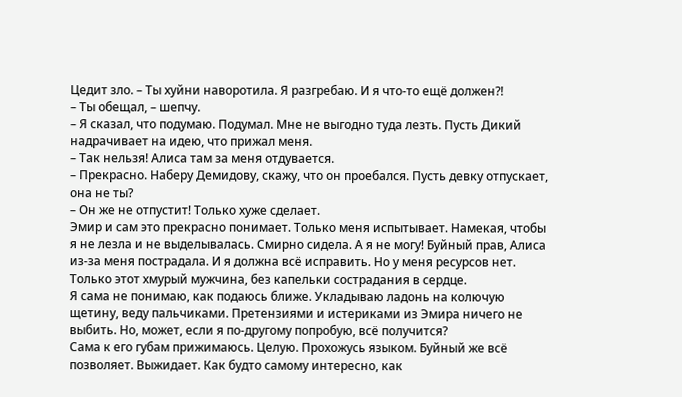Цедит зло. – Ты хуйни наворотила. Я разгребаю. И я что-то ещё должен?!
– Ты обещал, – шепчу.
– Я сказал, что подумаю. Подумал. Мне не выгодно туда лезть. Пусть Дикий надрачивает на идею, что прижал меня.
– Так нельзя! Алиса там за меня отдувается.
– Прекрасно. Наберу Демидову, скажу, что он проебался. Пусть девку отпускает, она не ты?
– Он же не отпустит! Только хуже сделает.
Эмир и сам это прекрасно понимает. Только меня испытывает. Намекая, чтобы я не лезла и не выделывалась. Смирно сидела. А я не могу! Буйный прав, Алиса из-за меня пострадала. И я должна всё исправить. Но у меня ресурсов нет. Только этот хмурый мужчина, без капельки сострадания в сердце.
Я сама не понимаю, как подаюсь ближе. Укладываю ладонь на колючую щетину, веду пальчиками. Претензиями и истериками из Эмира ничего не выбить. Но, может, если я по-другому попробую, всё получится?
Сама к его губам прижимаюсь. Целую. Прохожусь языком. Буйный же всё позволяет. Выжидает. Как будто самому интересно, как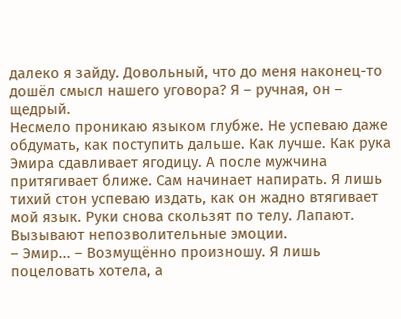далеко я зайду. Довольный, что до меня наконец-то дошёл смысл нашего уговора? Я – ручная, он – щедрый.
Несмело проникаю языком глубже. Не успеваю даже обдумать, как поступить дальше. Как лучше. Как рука Эмира сдавливает ягодицу. А после мужчина притягивает ближе. Сам начинает напирать. Я лишь тихий стон успеваю издать, как он жадно втягивает мой язык. Руки снова скользят по телу. Лапают. Вызывают непозволительные эмоции.
– Эмир... – Возмущённо произношу. Я лишь поцеловать хотела, а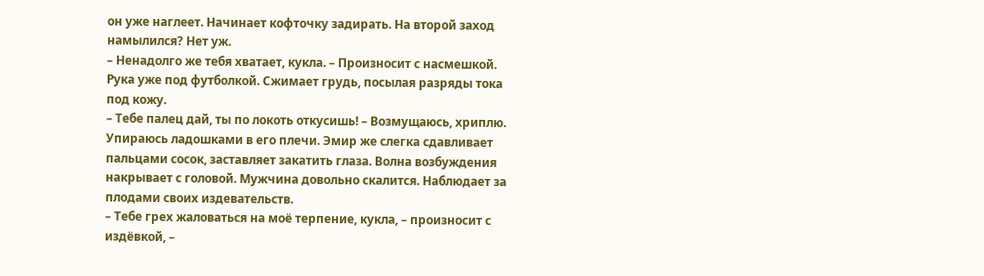он уже наглеет. Начинает кофточку задирать. На второй заход намылился? Нет уж.
– Ненадолго же тебя хватает, кукла. – Произносит с насмешкой.
Рука уже под футболкой. Сжимает грудь, посылая разряды тока под кожу.
– Тебе палец дай, ты по локоть откусишь! – Возмущаюсь, хриплю.
Упираюсь ладошками в его плечи. Эмир же слегка сдавливает пальцами сосок, заставляет закатить глаза. Волна возбуждения накрывает с головой. Мужчина довольно скалится. Наблюдает за плодами своих издевательств.
– Тебе грех жаловаться на моё терпение, кукла, – произносит с издёвкой, –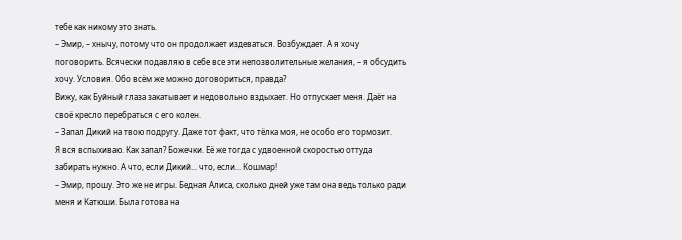тебе как никому это знать.
– Эмир, – хнычу, потому что он продолжает издеваться. Возбуждает. А я хочу поговорить. Всячески подавляю в себе все эти непозволительные желания, – я обсудить хочу. Условия. Обо всём же можно договориться, правда?
Вижу, как Буйный глаза закатывает и недовольно вздыхает. Но отпускает меня. Даёт на своё кресло перебраться с его колен.
– Запал Дикий на твою подругу. Даже тот факт, что тёлка моя, не особо его тормозит.
Я вся вспыхиваю. Как запал? Божечки. Её же тогда с удвоенной скоростью оттуда забирать нужно. А что, если Дикий... что, если... Кошмар!
– Эмир, прошу. Это же не игры. Бедная Алиса, сколько дней уже там она ведь только ради меня и Катюши. Была готова на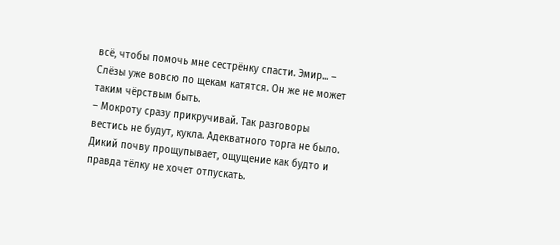всё, чтобы помочь мне сестрёнку спасти. Эмир... – Слёзы уже вовсю по щекам катятся. Он же не может таким чёрствым быть.
– Мокроту сразу прикручивай. Так разговоры вестись не будут, кукла. Адекватного торга не было. Дикий почву прощупывает, ощущение как будто и правда тёлку не хочет отпускать.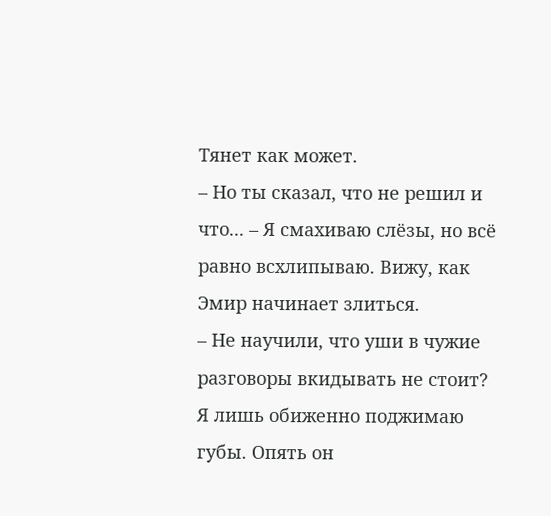Тянет как может.
– Но ты сказал, что не решил и что... – Я смахиваю слёзы, но всё равно всхлипываю. Вижу, как Эмир начинает злиться.
– Не научили, что уши в чужие разговоры вкидывать не стоит?
Я лишь обиженно поджимаю губы. Опять он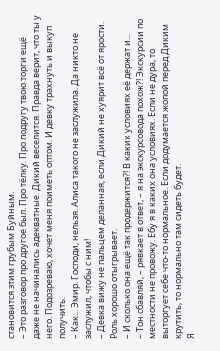становится этим грубым Буйным.
– Это разговор про другое был. Про тёлку. Про подругу твою торги ещё даже не начинались адекватные. Дикий веселится. Правда верит, что ты у него. Подозреваю, хочет меня поиметь оптом. И девку трахнуть и выкуп получить.
– Как... Эмир. Господи, нельзя. Алиса такого не заслужила. Да никто не заслужил, чтобы с ним!
– Девка вижу не пальцем деланная, если Дикий не хуярит всё от ярости. Роль хорошо отыгрывает.
– И сколько она ещё так продержится?! В каких условиях её держат и...
– Тон сбавляй, – рявкает в ответ, – я на экскурсовода похож?! Экскурсии по местности не провожу. Ебу я в каких она условиях. Если не дура, то выторгует себе что-то нормальное. Если додумается жопой перед Диким крутить, то нормально там сидеть будет.
Я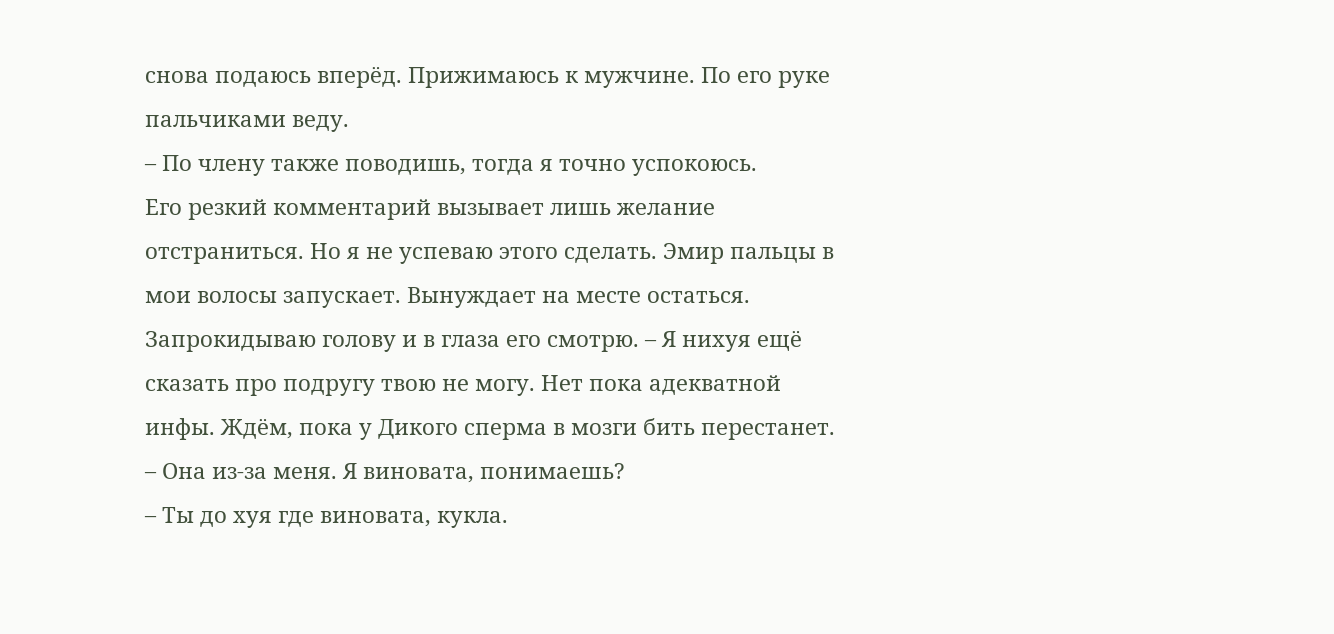снова подаюсь вперёд. Прижимаюсь к мужчине. По его руке пальчиками веду.
– По члену также поводишь, тогда я точно успокоюсь.
Его резкий комментарий вызывает лишь желание отстраниться. Но я не успеваю этого сделать. Эмир пальцы в мои волосы запускает. Вынуждает на месте остаться. Запрокидываю голову и в глаза его смотрю. – Я нихуя ещё сказать про подругу твою не могу. Нет пока адекватной инфы. Ждём, пока у Дикого сперма в мозги бить перестанет.
– Она из-за меня. Я виновата, понимаешь?
– Ты до хуя где виновата, кукла.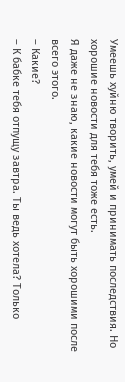Умеешь хуйню творить, умей и принимать последствия. Но хорошие новости для тебя тоже есть.
Я даже не знаю, какие новости могут быть хорошими после всего этого.
– Какие?
– К бабке тебя отпущу завтра. Ты ведь хотела? Только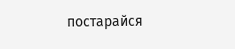постарайся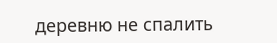деревню не спалить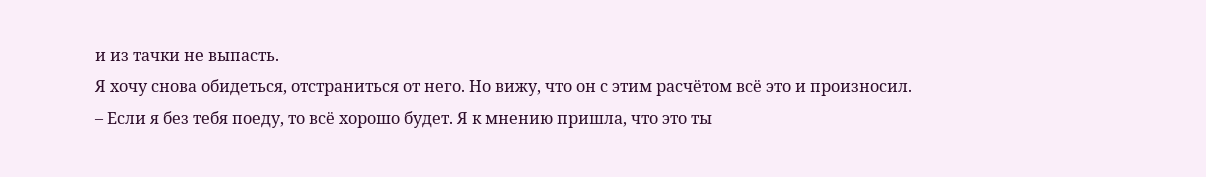и из тачки не выпасть.
Я хочу снова обидеться, отстраниться от него. Но вижу, что он с этим расчётом всё это и произносил.
– Если я без тебя поеду, то всё хорошо будет. Я к мнению пришла, что это ты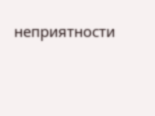неприятности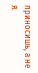приносишь, а не я.